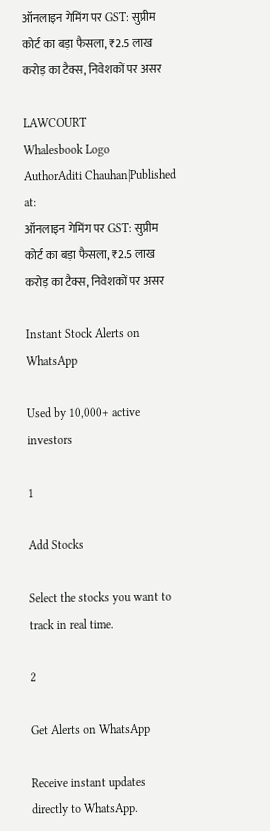ऑनलाइन गेमिंग पर GST: सुप्रीम कोर्ट का बड़ा फैसला, ₹2.5 लाख करोड़ का टैक्स, निवेशकों पर असर

LAWCOURT
Whalesbook Logo
AuthorAditi Chauhan|Published at:
ऑनलाइन गेमिंग पर GST: सुप्रीम कोर्ट का बड़ा फैसला, ₹2.5 लाख करोड़ का टैक्स, निवेशकों पर असर

Instant Stock Alerts on WhatsApp

Used by 10,000+ active investors

1

Add Stocks

Select the stocks you want to track in real time.

2

Get Alerts on WhatsApp

Receive instant updates directly to WhatsApp.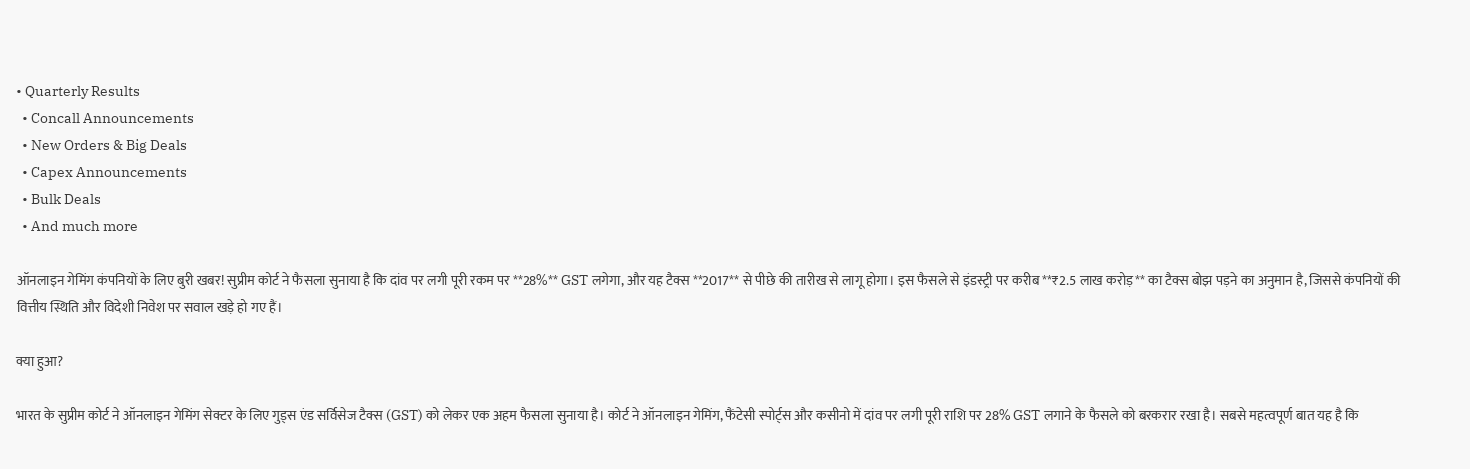• Quarterly Results
  • Concall Announcements
  • New Orders & Big Deals
  • Capex Announcements
  • Bulk Deals
  • And much more

ऑनलाइन गेमिंग कंपनियों के लिए बुरी खबर! सुप्रीम कोर्ट ने फैसला सुनाया है कि दांव पर लगी पूरी रकम पर **28%** GST लगेगा, और यह टैक्स **2017** से पीछे की तारीख से लागू होगा। इस फैसले से इंडस्ट्री पर करीब **₹2.5 लाख करोड़** का टैक्स बोझ पड़ने का अनुमान है, जिससे कंपनियों की वित्तीय स्थिति और विदेशी निवेश पर सवाल खड़े हो गए हैं।

क्या हुआ?

भारत के सुप्रीम कोर्ट ने ऑनलाइन गेमिंग सेक्टर के लिए गुड्स एंड सर्विसेज टैक्स (GST) को लेकर एक अहम फैसला सुनाया है। कोर्ट ने ऑनलाइन गेमिंग, फैंटेसी स्पोर्ट्स और कसीनो में दांव पर लगी पूरी राशि पर 28% GST लगाने के फैसले को बरकरार रखा है। सबसे महत्वपूर्ण बात यह है कि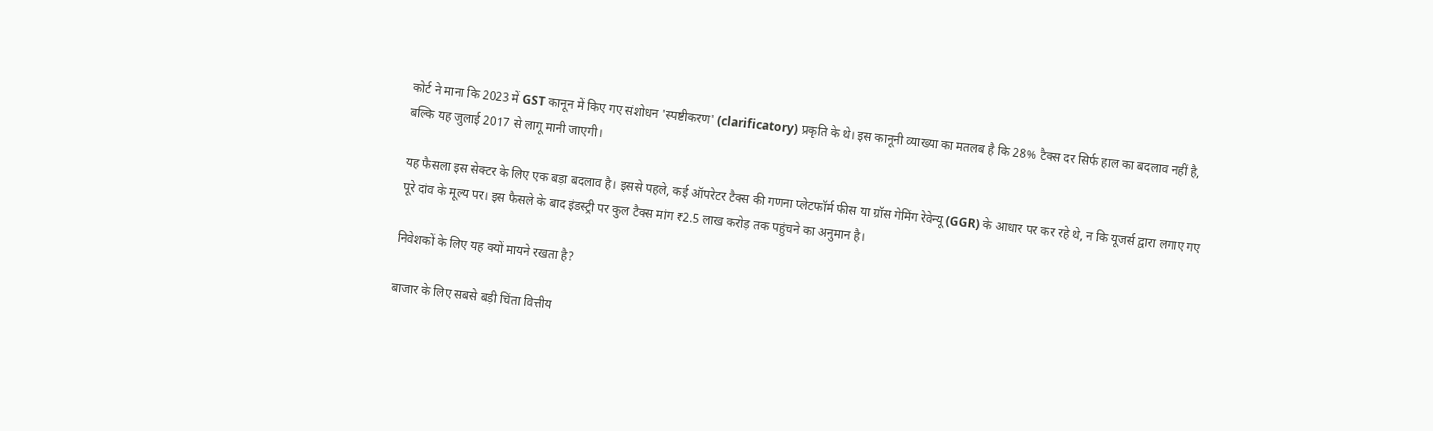कोर्ट ने माना कि 2023 में GST कानून में किए गए संशोधन 'स्पष्टीकरण' (clarificatory) प्रकृति के थे। इस कानूनी व्याख्या का मतलब है कि 28% टैक्स दर सिर्फ हाल का बदलाव नहीं है, बल्कि यह जुलाई 2017 से लागू मानी जाएगी।

यह फैसला इस सेक्टर के लिए एक बड़ा बदलाव है। इससे पहले, कई ऑपरेटर टैक्स की गणना प्लेटफॉर्म फीस या ग्रॉस गेमिंग रेवेन्यू (GGR) के आधार पर कर रहे थे, न कि यूजर्स द्वारा लगाए गए पूरे दांव के मूल्य पर। इस फैसले के बाद इंडस्ट्री पर कुल टैक्स मांग ₹2.5 लाख करोड़ तक पहुंचने का अनुमान है।

निवेशकों के लिए यह क्यों मायने रखता है?

बाजार के लिए सबसे बड़ी चिंता वित्तीय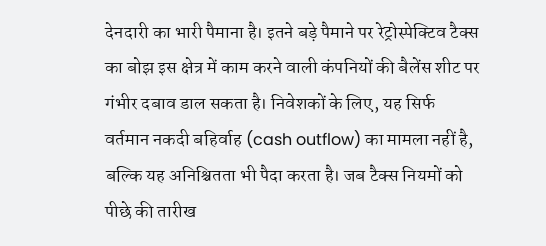देनदारी का भारी पैमाना है। इतने बड़े पैमाने पर रेट्रोस्पेक्टिव टैक्स का बोझ इस क्षेत्र में काम करने वाली कंपनियों की बैलेंस शीट पर गंभीर दबाव डाल सकता है। निवेशकों के लिए, यह सिर्फ वर्तमान नकदी बहिर्वाह (cash outflow) का मामला नहीं है, बल्कि यह अनिश्चितता भी पैदा करता है। जब टैक्स नियमों को पीछे की तारीख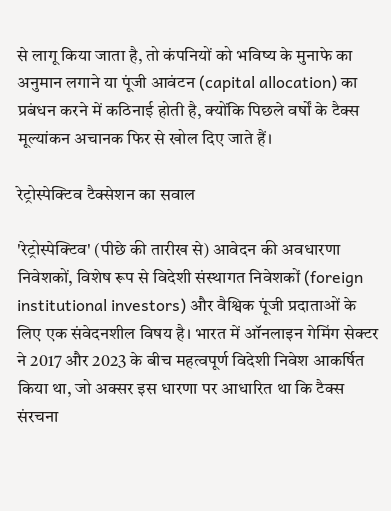से लागू किया जाता है, तो कंपनियों को भविष्य के मुनाफे का अनुमान लगाने या पूंजी आवंटन (capital allocation) का प्रबंधन करने में कठिनाई होती है, क्योंकि पिछले वर्षों के टैक्स मूल्यांकन अचानक फिर से खोल दिए जाते हैं।

रेट्रोस्पेक्टिव टैक्सेशन का सवाल

'रेट्रोस्पेक्टिव' (पीछे की तारीख से) आवेदन की अवधारणा निवेशकों, विशेष रूप से विदेशी संस्थागत निवेशकों (foreign institutional investors) और वैश्विक पूंजी प्रदाताओं के लिए एक संवेदनशील विषय है। भारत में ऑनलाइन गेमिंग सेक्टर ने 2017 और 2023 के बीच महत्वपूर्ण विदेशी निवेश आकर्षित किया था, जो अक्सर इस धारणा पर आधारित था कि टैक्स संरचना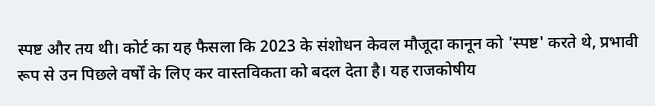स्पष्ट और तय थी। कोर्ट का यह फैसला कि 2023 के संशोधन केवल मौजूदा कानून को 'स्पष्ट' करते थे, प्रभावी रूप से उन पिछले वर्षों के लिए कर वास्तविकता को बदल देता है। यह राजकोषीय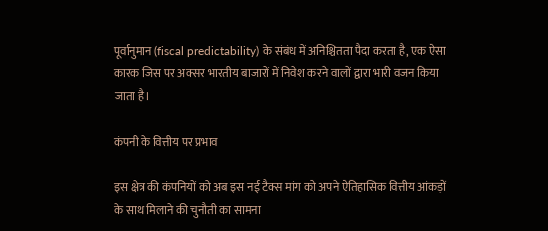पूर्वानुमान (fiscal predictability) के संबंध में अनिश्चितता पैदा करता है, एक ऐसा कारक जिस पर अक्सर भारतीय बाजारों में निवेश करने वालों द्वारा भारी वजन किया जाता है।

कंपनी के वित्तीय पर प्रभाव

इस क्षेत्र की कंपनियों को अब इस नई टैक्स मांग को अपने ऐतिहासिक वित्तीय आंकड़ों के साथ मिलाने की चुनौती का सामना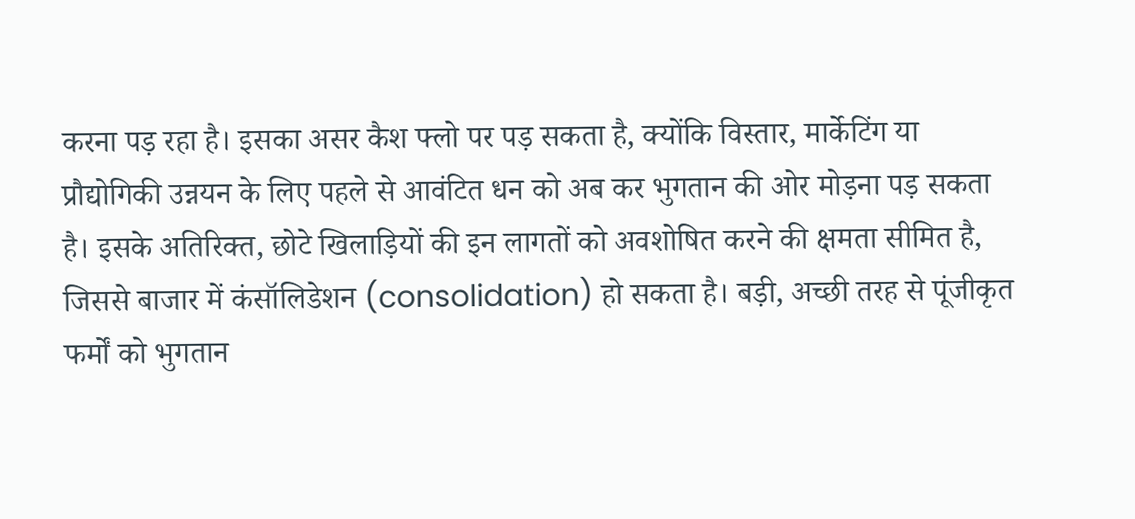करना पड़ रहा है। इसका असर कैश फ्लो पर पड़ सकता है, क्योंकि विस्तार, मार्केटिंग या प्रौद्योगिकी उन्नयन के लिए पहले से आवंटित धन को अब कर भुगतान की ओर मोड़ना पड़ सकता है। इसके अतिरिक्त, छोटे खिलाड़ियों की इन लागतों को अवशोषित करने की क्षमता सीमित है, जिससे बाजार में कंसॉलिडेशन (consolidation) हो सकता है। बड़ी, अच्छी तरह से पूंजीकृत फर्मों को भुगतान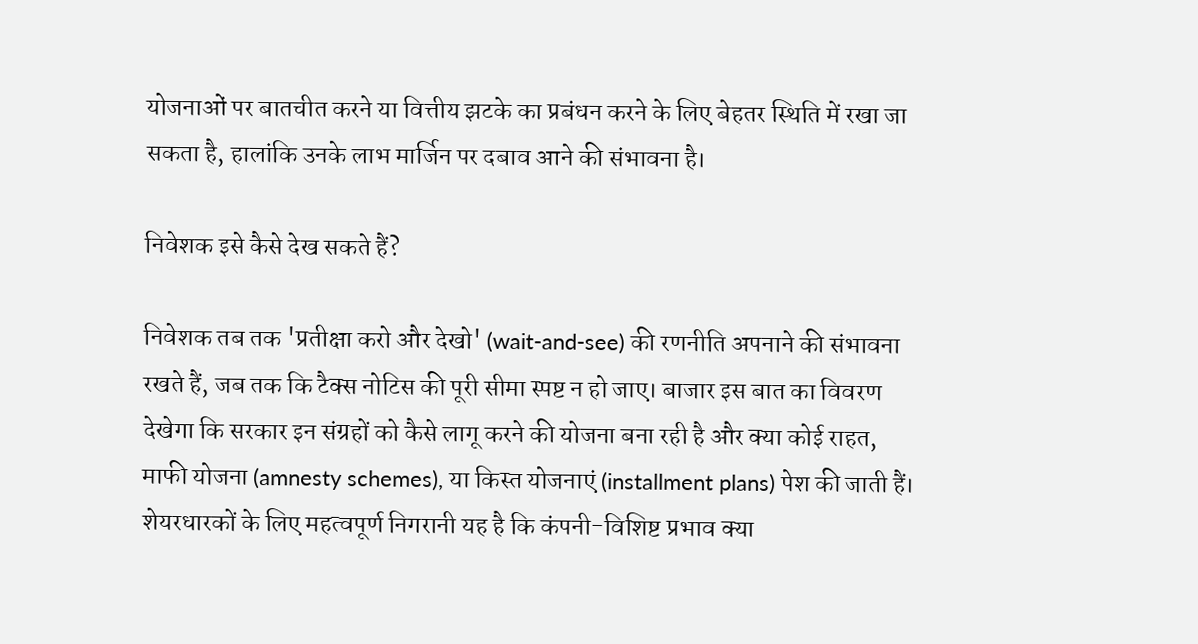योजनाओं पर बातचीत करने या वित्तीय झटके का प्रबंधन करने के लिए बेहतर स्थिति में रखा जा सकता है, हालांकि उनके लाभ मार्जिन पर दबाव आने की संभावना है।

निवेशक इसे कैसे देख सकते हैं?

निवेशक तब तक 'प्रतीक्षा करो और देखो' (wait-and-see) की रणनीति अपनाने की संभावना रखते हैं, जब तक कि टैक्स नोटिस की पूरी सीमा स्पष्ट न हो जाए। बाजार इस बात का विवरण देखेगा कि सरकार इन संग्रहों को कैसे लागू करने की योजना बना रही है और क्या कोई राहत, माफी योजना (amnesty schemes), या किस्त योजनाएं (installment plans) पेश की जाती हैं। शेयरधारकों के लिए महत्वपूर्ण निगरानी यह है कि कंपनी-विशिष्ट प्रभाव क्या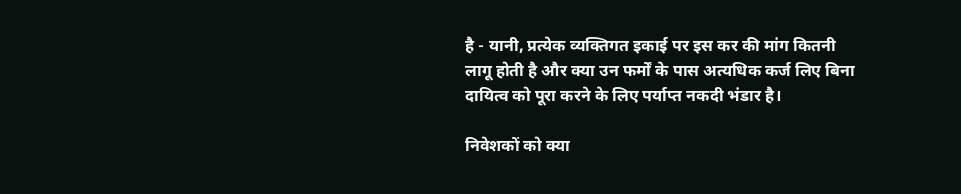है - यानी, प्रत्येक व्यक्तिगत इकाई पर इस कर की मांग कितनी लागू होती है और क्या उन फर्मों के पास अत्यधिक कर्ज लिए बिना दायित्व को पूरा करने के लिए पर्याप्त नकदी भंडार है।

निवेशकों को क्या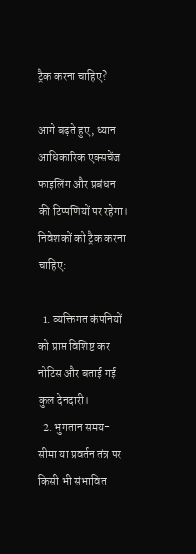ट्रैक करना चाहिए?

आगे बढ़ते हुए, ध्यान आधिकारिक एक्सचेंज फाइलिंग और प्रबंधन की टिप्पणियों पर रहेगा। निवेशकों को ट्रैक करना चाहिए:

  1. व्यक्तिगत कंपनियों को प्राप्त विशिष्ट कर नोटिस और बताई गई कुल देनदारी।
  2. भुगतान समय-सीमा या प्रवर्तन तंत्र पर किसी भी संभावित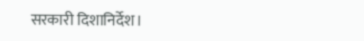सरकारी दिशानिर्देश।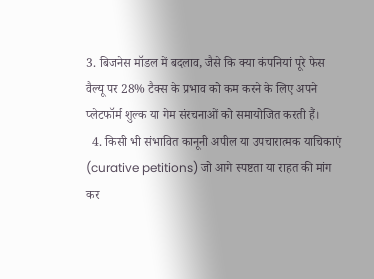3. बिजनेस मॉडल में बदलाव, जैसे कि क्या कंपनियां पूरे फेस वैल्यू पर 28% टैक्स के प्रभाव को कम करने के लिए अपने प्लेटफॉर्म शुल्क या गेम संरचनाओं को समायोजित करती हैं।
  4. किसी भी संभावित कानूनी अपील या उपचारात्मक याचिकाएं (curative petitions) जो आगे स्पष्टता या राहत की मांग कर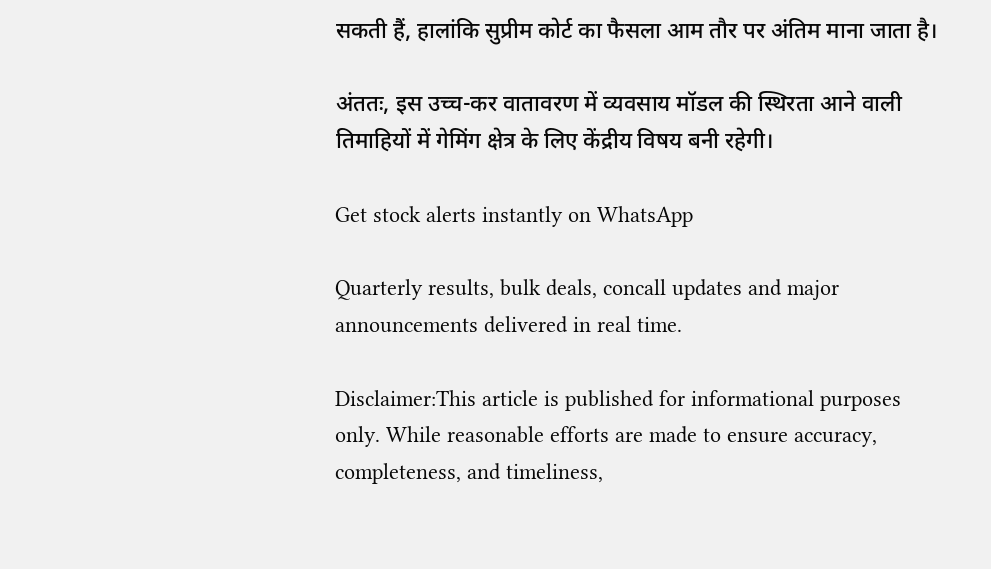सकती हैं, हालांकि सुप्रीम कोर्ट का फैसला आम तौर पर अंतिम माना जाता है।

अंततः, इस उच्च-कर वातावरण में व्यवसाय मॉडल की स्थिरता आने वाली तिमाहियों में गेमिंग क्षेत्र के लिए केंद्रीय विषय बनी रहेगी।

Get stock alerts instantly on WhatsApp

Quarterly results, bulk deals, concall updates and major announcements delivered in real time.

Disclaimer:This article is published for informational purposes only. While reasonable efforts are made to ensure accuracy, completeness, and timeliness,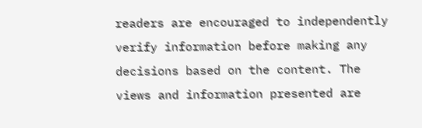readers are encouraged to independently verify information before making any decisions based on the content. The views and information presented are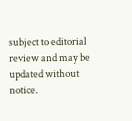subject to editorial review and may be updated without notice.